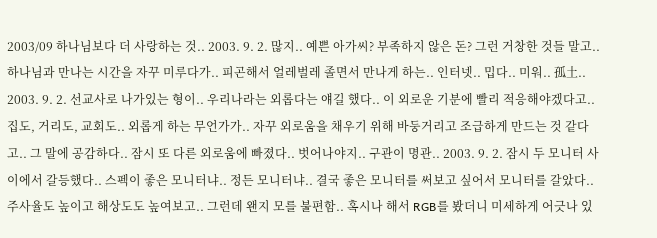2003/09 하나님보다 더 사랑하는 것.. 2003. 9. 2. 많지.. 예쁜 아가씨? 부족하지 않은 돈? 그런 거창한 것들 말고.. 하나님과 만나는 시간을 자꾸 미루다가.. 피곤해서 얼레벌레 졸면서 만나게 하는.. 인터넷.. 밉다.. 미워.. 孤土.. 2003. 9. 2. 선교사로 나가있는 형이.. 우리나라는 외롭다는 얘길 했다.. 이 외로운 기분에 빨리 적응해야겠다고.. 집도, 거리도, 교회도.. 외롭게 하는 무언가가.. 자꾸 외로움을 채우기 위해 바둥거리고 조급하게 만드는 것 같다고.. 그 말에 공감하다.. 잠시 또 다른 외로움에 빠졌다.. 벗어나야지.. 구관이 명관.. 2003. 9. 2. 잠시 두 모니터 사이에서 갈등했다.. 스펙이 좋은 모니터냐.. 정든 모니터냐.. 결국 좋은 모니터를 써보고 싶어서 모니터를 갈았다.. 주사율도 높이고 해상도도 높여보고.. 그런데 왠지 모를 불편함.. 혹시나 해서 RGB를 봤더니 미세하게 어긋나 있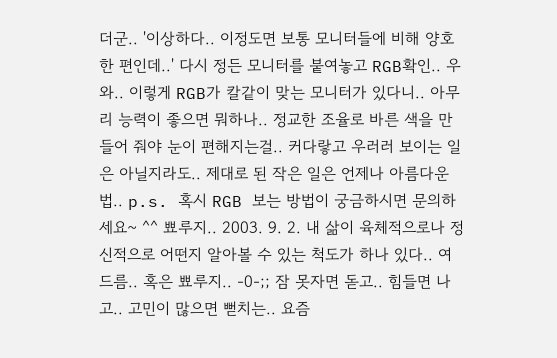더군.. '이상하다.. 이정도면 보통 모니터들에 비해 양호한 편인데..' 다시 정든 모니터를 붙여놓고 RGB확인.. 우와.. 이렇게 RGB가 칼같이 맞는 모니터가 있다니.. 아무리 능력이 좋으면 뭐하나.. 정교한 조율로 바른 색을 만들어 줘야 눈이 편해지는걸.. 커다랗고 우러러 보이는 일은 아닐지라도.. 제대로 된 작은 일은 언제나 아름다운 법.. p.s. 혹시 RGB 보는 방법이 궁금하시면 문의하세요~ ^^ 뾰루지.. 2003. 9. 2. 내 삶이 육체적으로나 정신적으로 어떤지 알아볼 수 있는 척도가 하나 있다.. 여드름.. 혹은 뾰루지.. -0-;; 잠 못자면 돋고.. 힘들면 나고.. 고민이 많으면 뻗치는.. 요즘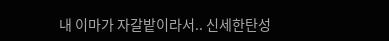내 이마가 자갈밭이라서.. 신세한탄성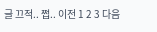글 끄적.. 쩝.. 이전 1 2 3 다음